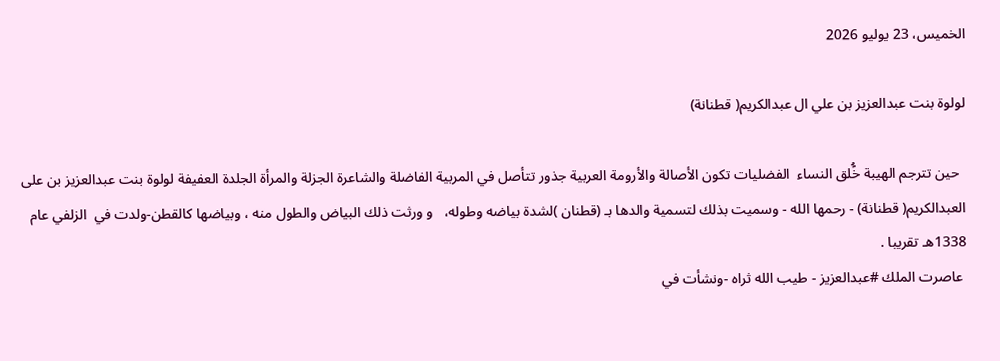الخميس، 23 يوليو 2026

لولوة بنت عبدالعزيز بن علي ال عبدالكريم( قطنانة)

  حين تترجم الهيبة خًُلق النساء  الفضليات تكون الأصالة والأرومة العربية جذور تتأصل في المربية الفاضلة والشاعرة الجزلة والمرأة الجلدة العفيفة لولوة بنت عبدالعزيز بن على العبدالكريم( قطنانة) - رحمها الله - وسميت بذلك لتسمية والدها بـ (قطنان )لشدة بياضه وطوله،   و ورثت ذلك البياض والطول منه ، وبياضها كالقطن-ولدت في  الزلفي عام 1338هـ تقريبا .
 عاصرت الملك #عبدالعزيز - طيب الله ثراه -ونشأت في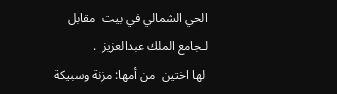الحي الشمالي في بيت  مقابل لـجامع الملك عبدالعزيز  .
 لها اختين  من أمها: مزنة وسبيكة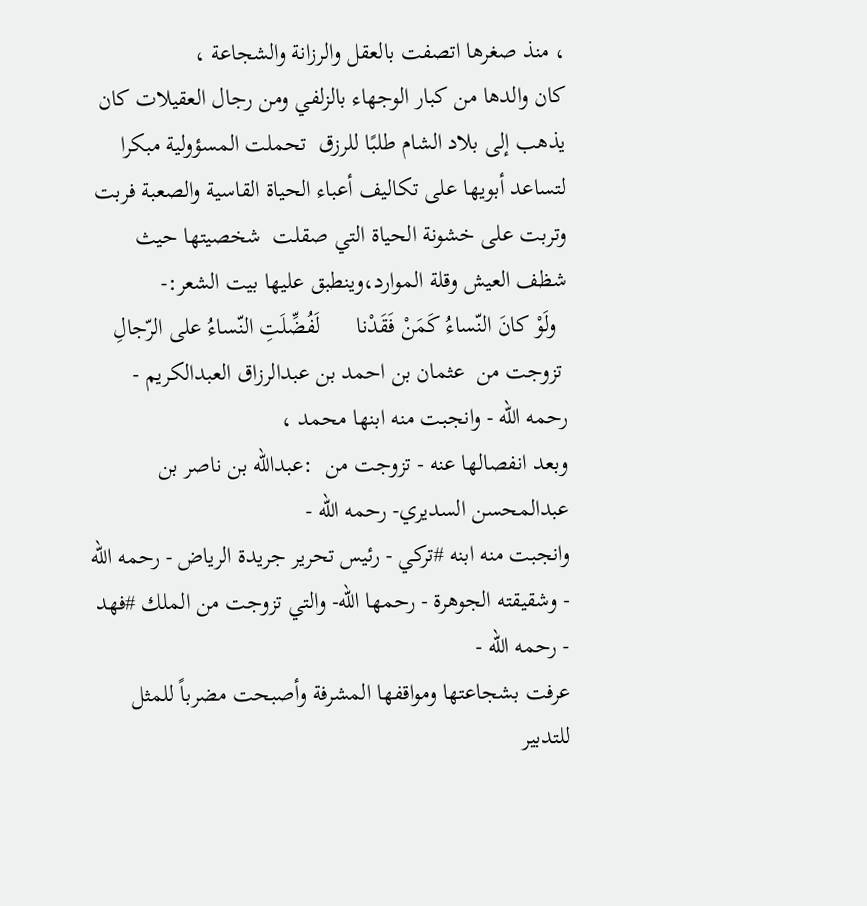، منذ صغرها اتصفت بالعقل والرزانة والشجاعة ،
كان والدها من كبار الوجهاء بالزلفي ومن رجال العقيلات كان يذهب إلى بلاد الشام طلبًا للرزق  تحملت المسؤولية مبكرا لتساعد أبويها على تكاليف أعباء الحياة القاسية والصعبة فربت وتربت على خشونة الحياة التي صقلت  شخصيتها حيث شظف العيش وقلة الموارد،وينطبق عليها بيت الشعر:-
  ولَوْ كانَ النّساءُ كَمَنْ فَقَدْنا      لَفُضِّلَتِ النّساءُ على الرّجالِ
 تزوجت من  عثمان بن احمد بن عبدالرزاق العبدالكريم - رحمه الله - وانجبت منه ابنها محمد ،
وبعد انفصالها عنه - تزوجت من  :عبدالله بن ناصر بن عبدالمحسن السديري- رحمه الله -
وانجبت منه ابنه #تركي - رئيس تحرير جريدة الرياض - رحمه الله - وشقيقته الجوهرة - رحمها الله- والتي تزوجت من الملك #فهد - رحمه الله -
عرفت بشجاعتها ومواقفها المشرفة وأصبحت مضرباً للمثل للتدبير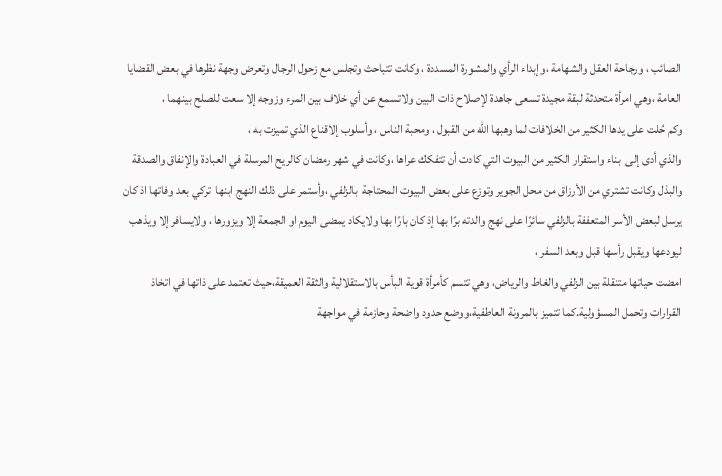الصائب ، ورجاحة العقل والشهامة ،وإبداء الرأي والمشورة المسددة ، وكانت تتباحث وتجلس مع زحول الرجال وتعرض وجهة نظرها في بعض القضايا العامة ،وهي امرأة متحدثة لبقة مجيدة تسعى جاهدة لإصلاح ذات البين ولاتسمع عن أي خلاف بين المرء وزوجه إلا سعت للصلح بينهما ،
وكم حُلت على يدها الكثير من الخلافات لما وهبها الله من القبول ، ومحبة الناس ، وأسلوب إلاقناع الذي تميزت به ،
والذي أدى إلى  بناء واستقرار الكثير من البيوت التي كادت أن تتفكك عراها ،وكانت في شهر رمضان كالريح المرسلة في العبادة والإنفاق والصدقة والبذل وكانت تشتري من الأرزاق من محل الجوير وتوزع على بعض البيوت المحتاجة  بالزلفي ،وأستمر على ذلك النهج ابنها  تركي بعد وفاتها اذ كان يرسل لبعض الأسر المتعففة بالزلفي سائرًا على نهج والدته برًا بها إذ كان بارًا بها ولايكاد يمضى اليوم او الجمعة إلا ويزورها ، ولايسافر إلا ويذهب ليودعها ويقبل رأسها قبل وبعد السفر ،
امضت حياتها متنقلة بين الزلفي والغاط والرياض، وهي تتسم كأمرأة قوية البأس بالاستقلالية والثقة العميقة،حيث تعتمد على ذاتها في اتخاذ القرارات وتحمل المسؤولية.كما تتميز بالمرونة العاطفية،ووضع حدود واضحة وحازمة في مواجهة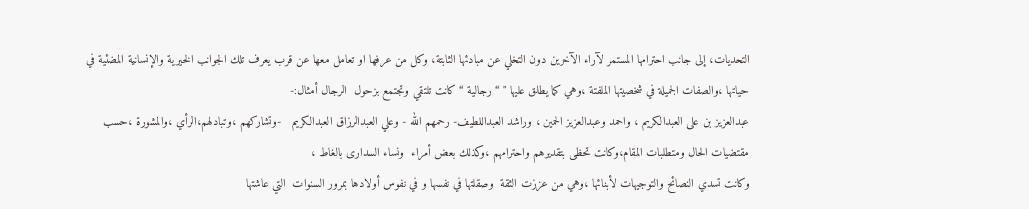التحديات، إلى جانب احترامها المستمر لآراء الآخرين دون التخلي عن مبادئها الثابتة، وكل من عرفها او تعامل معها عن قرب يعرف تلك الجوانب الخيرية والإنسانية المضئية في حياتها ،والصفات الجميلة في شخصيتها الملفتة ،وهي كما يطلق عليها " “رجالية “كانت تلتقي وتجتمع بزحول  الرجال أمثال:-
عبدالعزيز بن على العبدالكريم ، واحمد وعبدالعزيز الحمين ، وراشد العبداللطيف- رحمهم الله - وعلي العبدالرزاق العبدالكريم   -وتشاركهم ،وتبادلهم،الرأي ،والمشورة ،حسب مقتضيات الحال ومتطلبات المقام،وكانت تحظى بتقديرهم واحترامهم ،وكذلك بعض أمراء  ونساء السدارى بالغاط ،
وكانت تسدي النصائح والتوجيهات لأبنائها ،وهي من عززت الثقة  وصقلتها في نفسها و في نفوس أولادها بمرور السنوات  التي عاشتها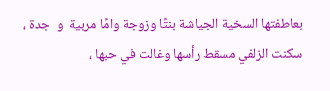بعاطفتها السخية الجياشة بنتًا وزوجة وامًا مربية  و  جدة ،
سكنت الزلفي مسقط رأسها وغالت في حبها ،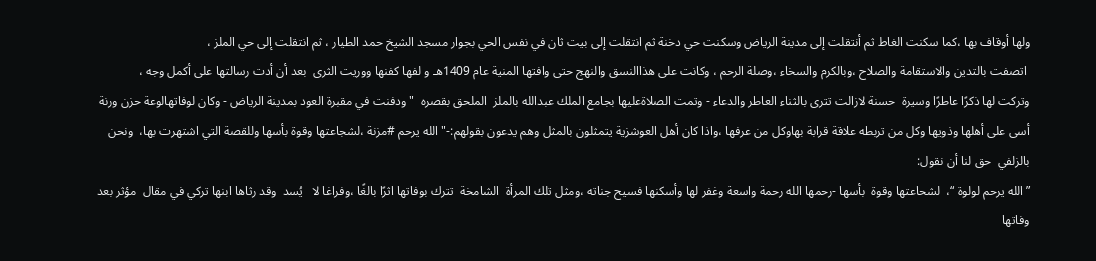ولها أوقاف بها ،كما سكنت الغاط ثم أنتقلت إلى مدينة الرياض وسكنت حي دخنة ثم انتقلت إلى بيت ثان في نفس الحي بجوار مسجد الشيخ حمد الطيار ، ثم انتقلت إلى حي الملز ،
 اتصفت بالتدين والاستقامة والصلاح ،وبالكرم والسخاء ،وصلة الرحم ، وكانت على هذاالنسق والنهج حتى وافتها المنية عام 1409هـ و لفها كفنها ووريت الثرى  بعد أن أدت رسالتها على أكمل وجه ،
وتركت لها ذكرًا عاطرًا وسيرة  حسنة لازالت تترى بالثناء العاطر والدعاء - وتمت الصلاةعليها بجامع الملك عبدالله بالملز  الملحق بقصره  " ودفنت في مقبرة العود بمدينة الرياض - وكان لوفاتهالوعة حزن ورنة أسى على أهلها وذويها وكل من تربطه علاقة قرابة بهاوكل من عرفها ،واذا كان أهل العوشزية يتمثلون بالمثل وهم يدعون بقولهم:-" الله يرحم #مزنة ،لشجاعتها وقوة بأسها وللقصة التي اشتهرت بها،  ونحن  بالزلفي  حق لنا أن نقول:
”الله يرحم لولوة “،  لشحاعتها وقوة  بأسها -رحمها الله رحمة واسعة وغفر لها وأسكنها فسيح جناته ،ومثل تلك المرأة  الشامخة  تترك بوفاتها اثرًا بالغًا ،وفراغا لا   يُسد  وقد رثاها ابنها تركي في مقال  مؤثر بعد وفاتها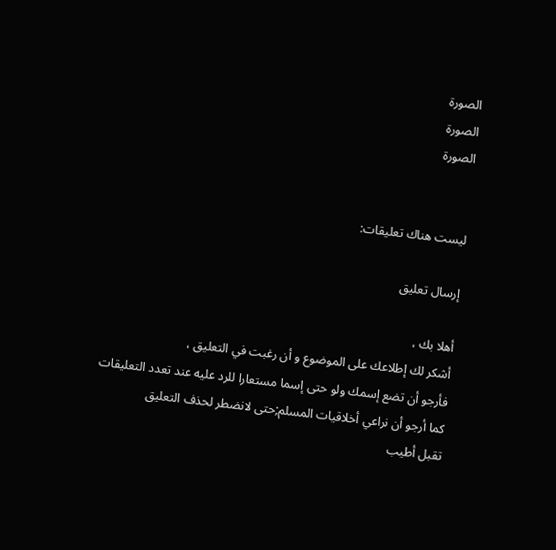الصورة
الصورة
الصورة


ليست هناك تعليقات:

إرسال تعليق

أهلا بك ،
أشكر لك إطلاعك على الموضوع و أن رغبت في التعليق ،
فأرجو أن تضع إسمك ولو حتى إسما مستعارا للرد عليه عند تعدد التعليقات
كما أرجو أن نراعي أخلاقيات المسلم;حتى لانضطر لحذف التعليق
تقبل أطيب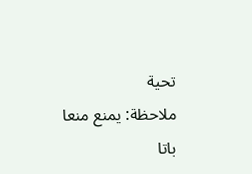تحية
ملاحظة: يمنع منعا باتا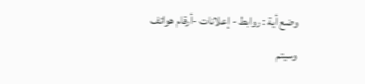وضع أية : روابط - إعلانات -أرقام هواتف
وسيتم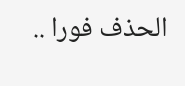الحذف فورا ..